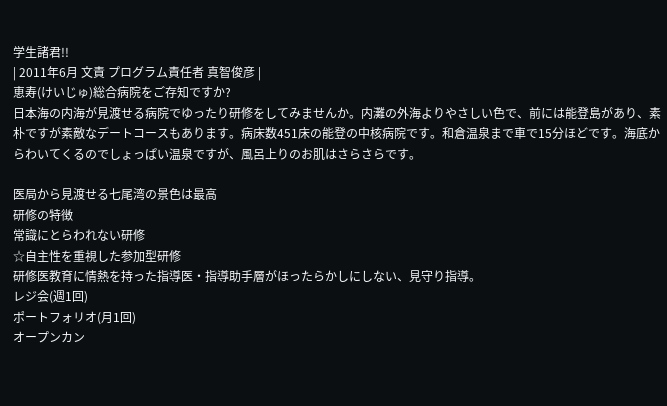学生諸君!!
| 2011年6月 文責 プログラム責任者 真智俊彦 |
恵寿(けいじゅ)総合病院をご存知ですか?
日本海の内海が見渡せる病院でゆったり研修をしてみませんか。内灘の外海よりやさしい色で、前には能登島があり、素朴ですが素敵なデートコースもあります。病床数451床の能登の中核病院です。和倉温泉まで車で15分ほどです。海底からわいてくるのでしょっぱい温泉ですが、風呂上りのお肌はさらさらです。

医局から見渡せる七尾湾の景色は最高
研修の特徴
常識にとらわれない研修
☆自主性を重視した参加型研修
研修医教育に情熱を持った指導医・指導助手層がほったらかしにしない、見守り指導。
レジ会(週1回)
ポートフォリオ(月1回)
オープンカン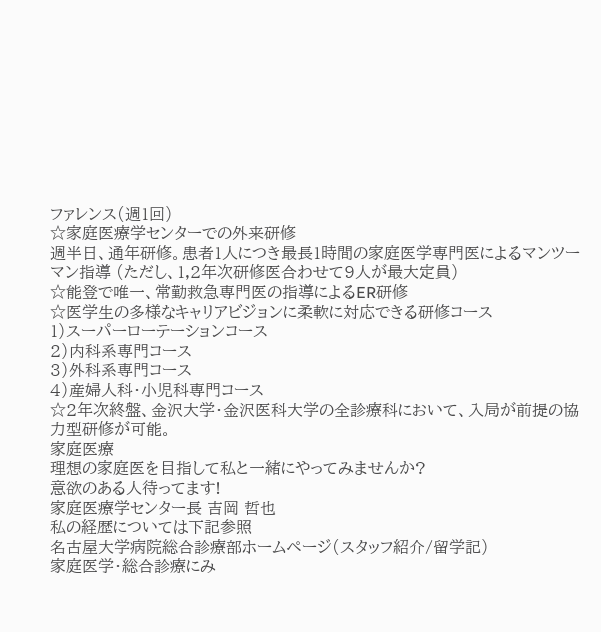ファレンス(週1回)
☆家庭医療学センターでの外来研修
週半日、通年研修。患者1人につき最長1時間の家庭医学専門医によるマンツーマン指導 (ただし、1,2年次研修医合わせて9人が最大定員)
☆能登で唯一、常勤救急専門医の指導によるER研修
☆医学生の多様なキャリアビジョンに柔軟に対応できる研修コース
1)スーパーローテーションコース
2)内科系専門コース
3)外科系専門コース
4)産婦人科・小児科専門コース
☆2年次終盤、金沢大学・金沢医科大学の全診療科において、入局が前提の協力型研修が可能。
家庭医療
理想の家庭医を目指して私と一緒にやってみませんか?
意欲のある人待ってます!
家庭医療学センター長 吉岡 哲也
私の経歴については下記参照
名古屋大学病院総合診療部ホームページ(スタッフ紹介/留学記)
家庭医学・総合診療にみ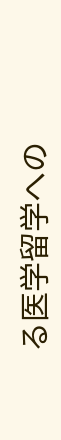る医学留学への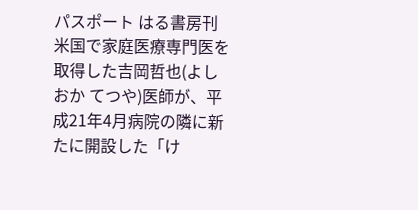パスポート はる書房刊
米国で家庭医療専門医を取得した吉岡哲也(よしおか てつや)医師が、平成21年4月病院の隣に新たに開設した「け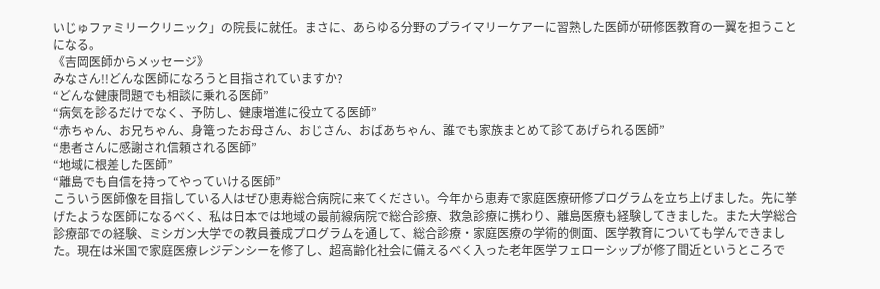いじゅファミリークリニック」の院長に就任。まさに、あらゆる分野のプライマリーケアーに習熟した医師が研修医教育の一翼を担うことになる。
《吉岡医師からメッセージ》
みなさん!!どんな医師になろうと目指されていますか?
“どんな健康問題でも相談に乗れる医師”
“病気を診るだけでなく、予防し、健康増進に役立てる医師”
“赤ちゃん、お兄ちゃん、身篭ったお母さん、おじさん、おばあちゃん、誰でも家族まとめて診てあげられる医師”
“患者さんに感謝され信頼される医師”
“地域に根差した医師”
“離島でも自信を持ってやっていける医師”
こういう医師像を目指している人はぜひ恵寿総合病院に来てください。今年から恵寿で家庭医療研修プログラムを立ち上げました。先に挙げたような医師になるべく、私は日本では地域の最前線病院で総合診療、救急診療に携わり、離島医療も経験してきました。また大学総合診療部での経験、ミシガン大学での教員養成プログラムを通して、総合診療・家庭医療の学術的側面、医学教育についても学んできました。現在は米国で家庭医療レジデンシーを修了し、超高齢化社会に備えるべく入った老年医学フェローシップが修了間近というところで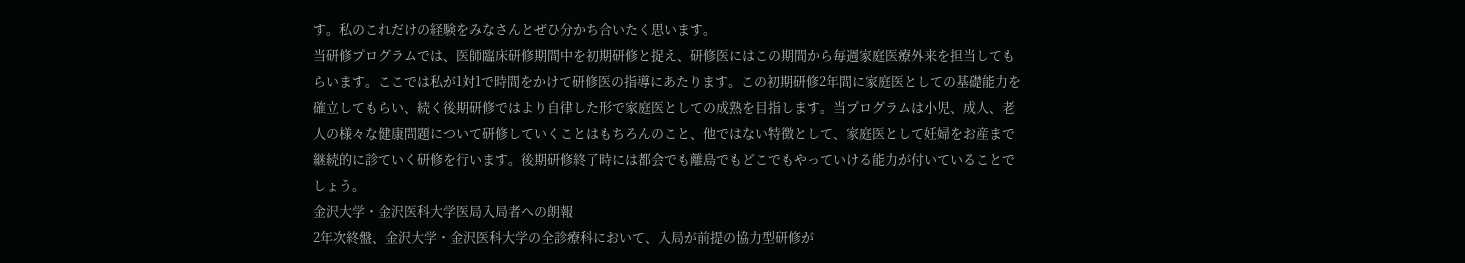す。私のこれだけの経験をみなさんとぜひ分かち合いたく思います。
当研修プログラムでは、医師臨床研修期間中を初期研修と捉え、研修医にはこの期間から毎週家庭医療外来を担当してもらいます。ここでは私が1対1で時間をかけて研修医の指導にあたります。この初期研修2年間に家庭医としての基礎能力を確立してもらい、続く後期研修ではより自律した形で家庭医としての成熟を目指します。当プログラムは小児、成人、老人の様々な健康問題について研修していくことはもちろんのこと、他ではない特徴として、家庭医として妊婦をお産まで継続的に診ていく研修を行います。後期研修終了時には都会でも離島でもどこでもやっていける能力が付いていることでしょう。
金沢大学・金沢医科大学医局入局者への朗報
2年次終盤、金沢大学・金沢医科大学の全診療科において、入局が前提の協力型研修が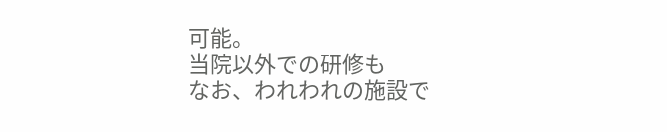可能。
当院以外での研修も
なお、われわれの施設で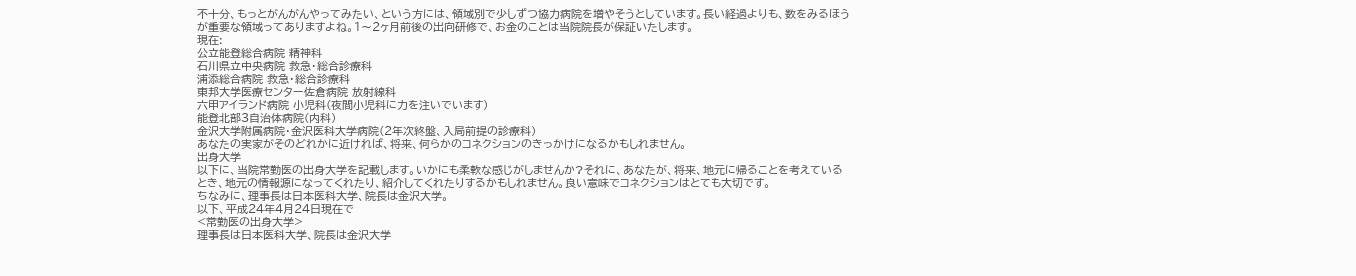不十分、もっとがんがんやってみたい、という方には、領域別で少しずつ協力病院を増やそうとしています。長い経過よりも、数をみるほうが重要な領域ってありますよね。1〜2ヶ月前後の出向研修で、お金のことは当院院長が保証いたします。
現在:
公立能登総合病院 精神科
石川県立中央病院 救急・総合診療科
浦添総合病院 救急・総合診療科
東邦大学医療センター佐倉病院 放射線科
六甲アイランド病院 小児科(夜間小児科に力を注いでいます)
能登北部3自治体病院(内科)
金沢大学附属病院・金沢医科大学病院(2年次終盤、入局前提の診療科)
あなたの実家がそのどれかに近ければ、将来、何らかのコネクションのきっかけになるかもしれません。
出身大学
以下に、当院常勤医の出身大学を記載します。いかにも柔軟な感じがしませんか?それに、あなたが、将来、地元に帰ることを考えているとき、地元の情報源になってくれたり、紹介してくれたりするかもしれません。良い意味でコネクションはとても大切です。
ちなみに、理事長は日本医科大学、院長は金沢大学。
以下、平成24年4月24日現在で
<常勤医の出身大学>
理事長は日本医科大学、院長は金沢大学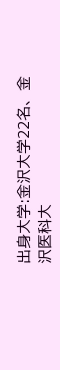出身大学:金沢大学22名、金沢医科大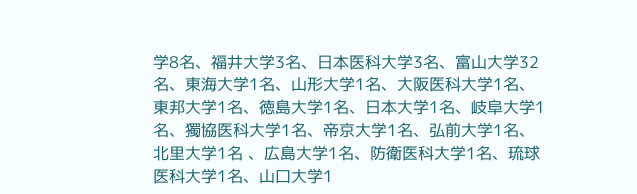学8名、福井大学3名、日本医科大学3名、富山大学32名、東海大学1名、山形大学1名、大阪医科大学1名、東邦大学1名、徳島大学1名、日本大学1名、岐阜大学1名、獨協医科大学1名、帝京大学1名、弘前大学1名、北里大学1名 、広島大学1名、防衛医科大学1名、琉球医科大学1名、山口大学1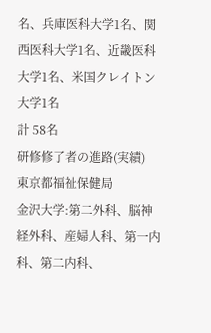名、兵庫医科大学1名、関西医科大学1名、近畿医科大学1名、米国クレイトン大学1名
計 58名
研修修了者の進路(実績)
東京都福祉保健局
金沢大学:第二外科、脳神経外科、産婦人科、第一内科、第二内科、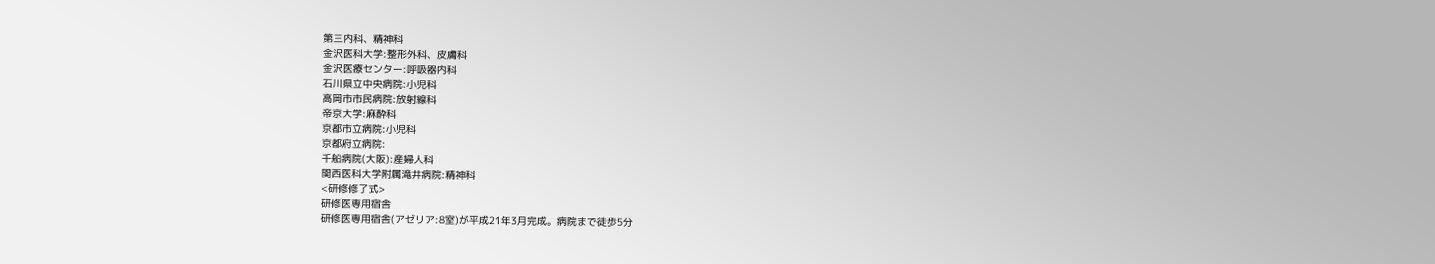第三内科、精神科
金沢医科大学:整形外科、皮膚科
金沢医療センター:呼吸器内科
石川県立中央病院:小児科
高岡市市民病院:放射線科
帝京大学:麻酔科
京都市立病院:小児科
京都府立病院:
千船病院(大阪):産婦人科
関西医科大学附属滝井病院:精神科
<研修修了式>
研修医専用宿舎
研修医専用宿舎(アゼリア:8室)が平成21年3月完成。病院まで徒歩5分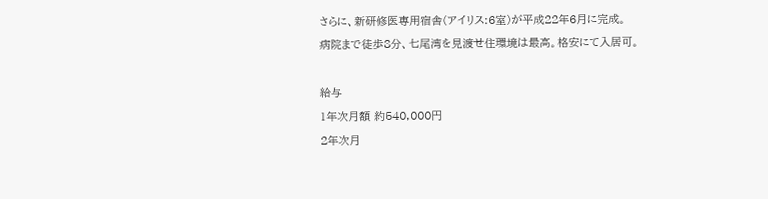さらに、新研修医専用宿舎(アイリス:6室)が平成22年6月に完成。
病院まで徒歩8分、七尾湾を見渡せ住環境は最高。格安にて入居可。

給与
1年次月額 約540,000円
2年次月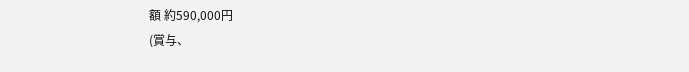額 約590,000円
(賞与、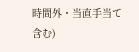時間外・当直手当て含む)